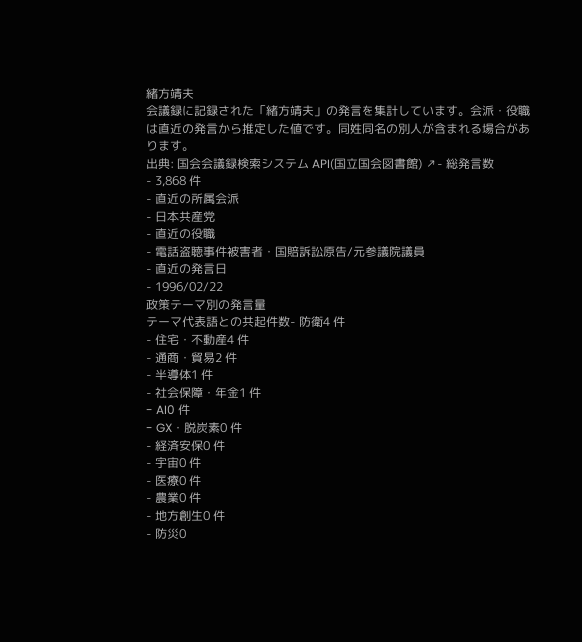緒方靖夫
会議録に記録された「緒方靖夫」の発言を集計しています。会派・役職は直近の発言から推定した値です。同姓同名の別人が含まれる場合があります。
出典: 国会会議録検索システム API(国立国会図書館) ↗- 総発言数
- 3,868 件
- 直近の所属会派
- 日本共産党
- 直近の役職
- 電話盗聴事件被害者・国賠訴訟原告/元参議院議員
- 直近の発言日
- 1996/02/22
政策テーマ別の発言量
テーマ代表語との共起件数- 防衛4 件
- 住宅・不動産4 件
- 通商・貿易2 件
- 半導体1 件
- 社会保障・年金1 件
- AI0 件
- GX・脱炭素0 件
- 経済安保0 件
- 宇宙0 件
- 医療0 件
- 農業0 件
- 地方創生0 件
- 防災0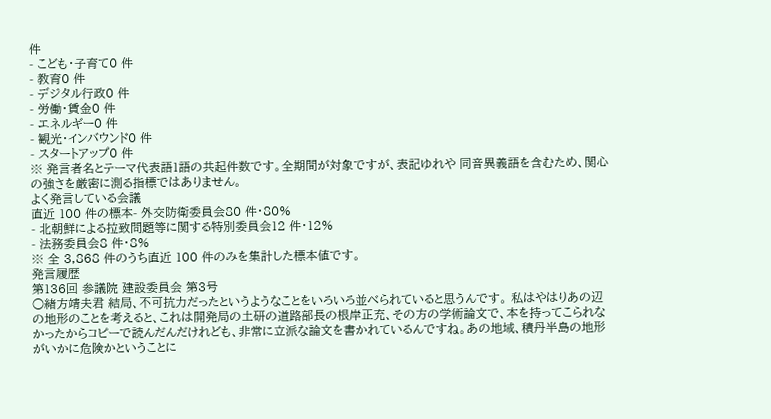件
- こども・子育て0 件
- 教育0 件
- デジタル行政0 件
- 労働・賃金0 件
- エネルギー0 件
- 観光・インバウンド0 件
- スタートアップ0 件
※ 発言者名とテーマ代表語1語の共起件数です。全期間が対象ですが、表記ゆれや 同音異義語を含むため、関心の強さを厳密に測る指標ではありません。
よく発言している会議
直近 100 件の標本- 外交防衛委員会80 件・80%
- 北朝鮮による拉致問題等に関する特別委員会12 件・12%
- 法務委員会8 件・8%
※ 全 3,868 件のうち直近 100 件のみを集計した標本値です。
発言履歴
第136回 参議院 建設委員会 第3号
○緒方靖夫君 結局、不可抗力だったというようなことをいろいろ並べられていると思うんです。 私はやはりあの辺の地形のことを考えると、これは開発局の土研の道路部長の根岸正充、その方の学術論文で、本を持ってこられなかったからコピーで読んだんだけれども、非常に立派な論文を書かれているんですね。あの地域、積丹半島の地形がいかに危険かということに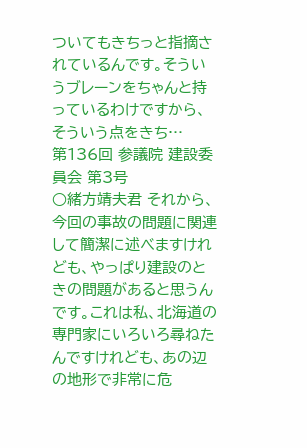ついてもきちっと指摘されているんです。そういうブレーンをちゃんと持っているわけですから、そういう点をきち…
第136回 参議院 建設委員会 第3号
○緒方靖夫君 それから、今回の事故の問題に関連して簡潔に述べますけれども、やっぱり建設のときの問題があると思うんです。これは私、北海道の専門家にいろいろ尋ねたんですけれども、あの辺の地形で非常に危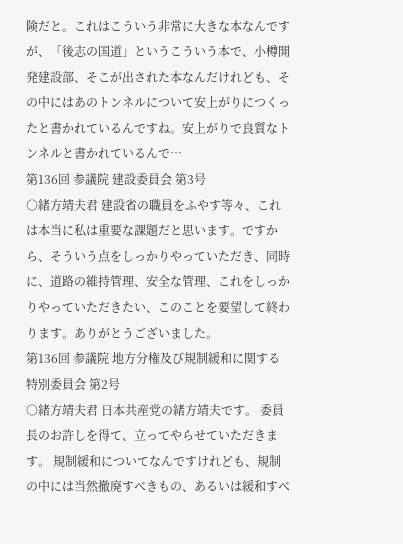険だと。これはこういう非常に大きな本なんですが、「後志の国道」というこういう本で、小樽開発建設部、そこが出された本なんだけれども、その中にはあのトンネルについて安上がりにつくったと書かれているんですね。安上がりで良質なトンネルと書かれているんで…
第136回 参議院 建設委員会 第3号
○緒方靖夫君 建設省の職員をふやす等々、これは本当に私は重要な課題だと思います。ですから、そういう点をしっかりやっていただき、同時に、道路の維持管理、安全な管理、これをしっかりやっていただきたい、このことを要望して終わります。ありがとうございました。
第136回 参議院 地方分権及び規制緩和に関する特別委員会 第2号
○緒方靖夫君 日本共産党の緒方靖夫です。 委員長のお許しを得て、立ってやらせていただきます。 規制緩和についてなんですけれども、規制の中には当然撤廃すべきもの、あるいは緩和すべ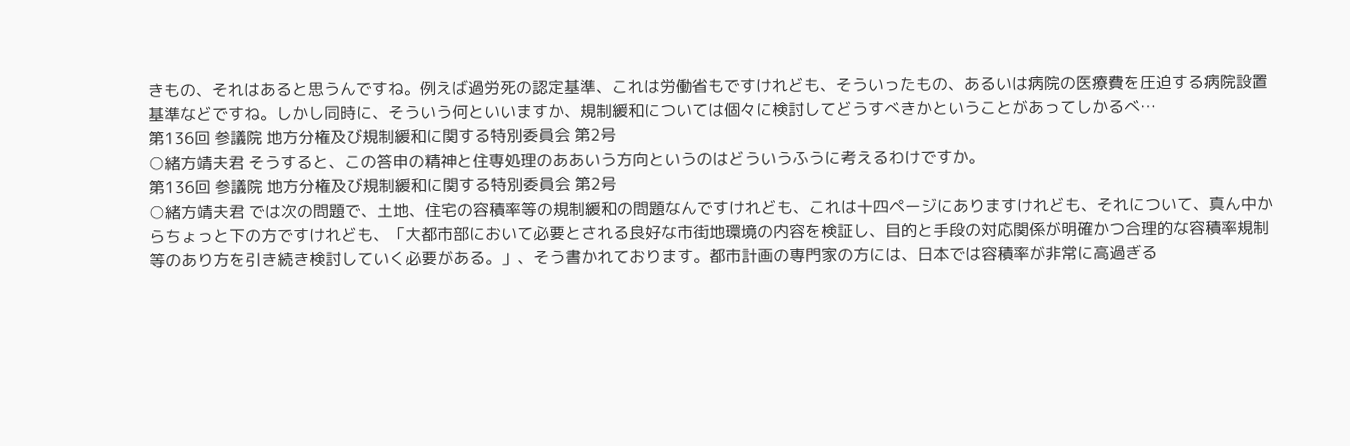きもの、それはあると思うんですね。例えば過労死の認定基準、これは労働省もですけれども、そういったもの、あるいは病院の医療費を圧迫する病院設置基準などですね。しかし同時に、そういう何といいますか、規制緩和については個々に検討してどうすべきかということがあってしかるべ…
第136回 参議院 地方分権及び規制緩和に関する特別委員会 第2号
○緒方靖夫君 そうすると、この答申の精神と住専処理のああいう方向というのはどういうふうに考えるわけですか。
第136回 参議院 地方分権及び規制緩和に関する特別委員会 第2号
○緒方靖夫君 では次の問題で、土地、住宅の容積率等の規制緩和の問題なんですけれども、これは十四ページにありますけれども、それについて、真ん中からちょっと下の方ですけれども、「大都市部において必要とされる良好な市街地環境の内容を検証し、目的と手段の対応関係が明確かつ合理的な容積率規制等のあり方を引き続き検討していく必要がある。」、そう書かれております。都市計画の専門家の方には、日本では容積率が非常に高過ぎる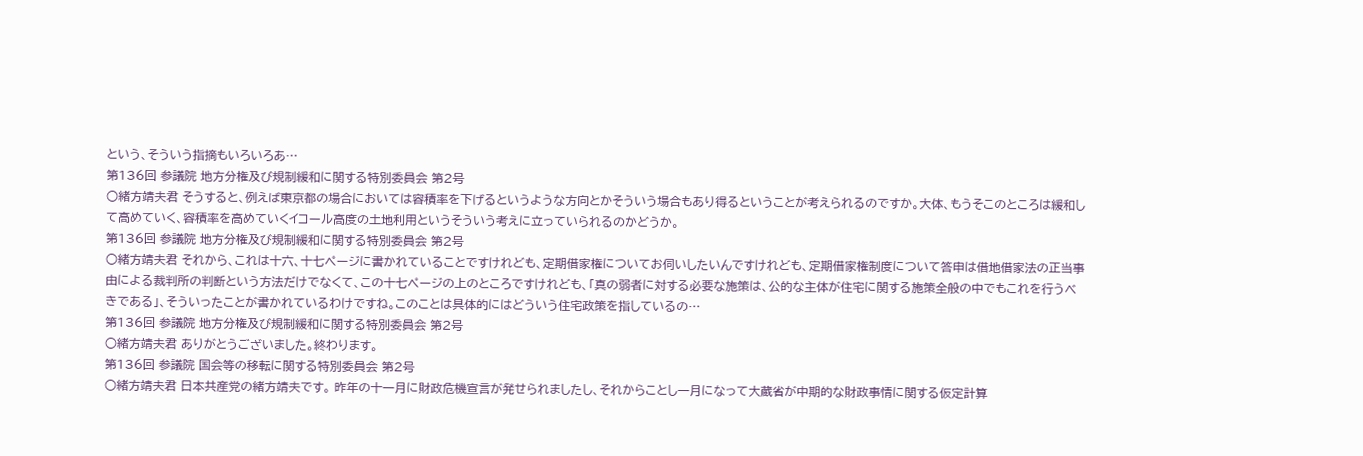という、そういう指摘もいろいろあ…
第136回 参議院 地方分権及び規制緩和に関する特別委員会 第2号
○緒方靖夫君 そうすると、例えば東京都の場合においては容積率を下げるというような方向とかそういう場合もあり得るということが考えられるのですか。大体、もうそこのところは緩和して高めていく、容積率を高めていくイコール高度の土地利用というそういう考えに立っていられるのかどうか。
第136回 参議院 地方分権及び規制緩和に関する特別委員会 第2号
○緒方靖夫君 それから、これは十六、十七ページに書かれていることですけれども、定期借家権についてお伺いしたいんですけれども、定期借家権制度について答申は借地借家法の正当事由による裁判所の判断という方法だけでなくて、この十七ページの上のところですけれども、「真の弱者に対する必要な施策は、公的な主体が住宅に関する施策全般の中でもこれを行うべきである」、そういったことが書かれているわけですね。このことは具体的にはどういう住宅政策を指しているの…
第136回 参議院 地方分権及び規制緩和に関する特別委員会 第2号
○緒方靖夫君 ありがとうございました。終わります。
第136回 参議院 国会等の移転に関する特別委員会 第2号
○緒方靖夫君 日本共産党の緒方靖夫です。 昨年の十一月に財政危機宣言が発せられましたし、それからことし一月になって大蔵省が中期的な財政事情に関する仮定計算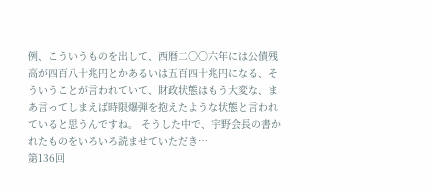例、こういうものを出して、西暦二〇〇六年には公債残高が四百八十兆円とかあるいは五百四十兆円になる、そういうことが言われていて、財政状態はもう大変な、まあ言ってしまえば時限爆弾を抱えたような状態と言われていると思うんですね。 そうした中で、宇野会長の書かれたものをいろいろ読ませていただき…
第136回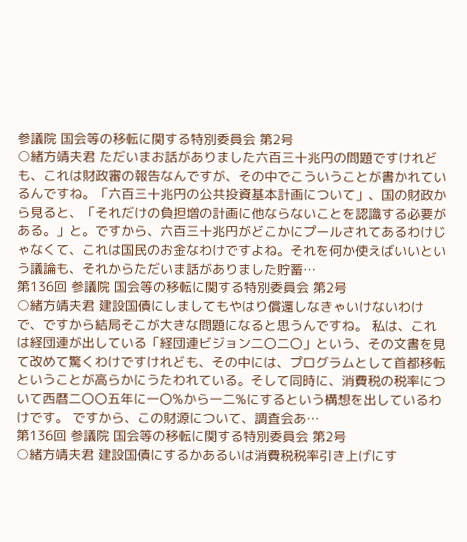参議院 国会等の移転に関する特別委員会 第2号
○緒方靖夫君 ただいまお話がありました六百三十兆円の問題ですけれども、これは財政審の報告なんですが、その中でこういうことが書かれているんですね。「六百三十兆円の公共投資基本計画について」、国の財政から見ると、「それだけの負担増の計画に他ならないことを認識する必要がある。」と。ですから、六百三十兆円がどこかにプールされてあるわけじゃなくて、これは国民のお金なわけですよね。それを何か使えばいいという議論も、それからただいま話がありました貯蓄…
第136回 参議院 国会等の移転に関する特別委員会 第2号
○緒方靖夫君 建設国債にしましてもやはり償還しなきゃいけないわけで、ですから結局そこが大きな問題になると思うんですね。 私は、これは経団連が出している「経団連ビジョン二〇二〇」という、その文書を見て改めて驚くわけですけれども、その中には、プログラムとして首都移転ということが高らかにうたわれている。そして同時に、消費税の税率について西暦二〇〇五年に一〇%から一二%にするという構想を出しているわけです。 ですから、この財源について、調査会あ…
第136回 参議院 国会等の移転に関する特別委員会 第2号
○緒方靖夫君 建設国債にするかあるいは消費税税率引き上げにす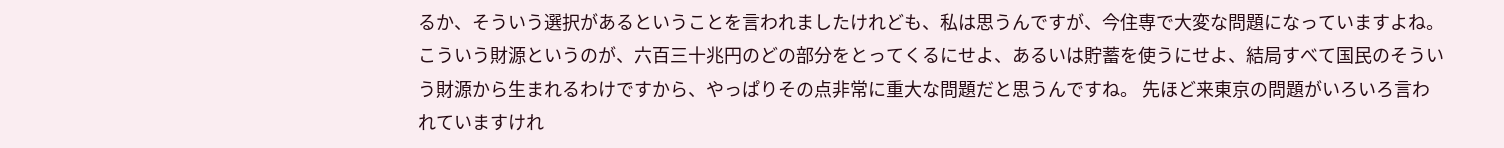るか、そういう選択があるということを言われましたけれども、私は思うんですが、今住専で大変な問題になっていますよね。こういう財源というのが、六百三十兆円のどの部分をとってくるにせよ、あるいは貯蓄を使うにせよ、結局すべて国民のそういう財源から生まれるわけですから、やっぱりその点非常に重大な問題だと思うんですね。 先ほど来東京の問題がいろいろ言われていますけれ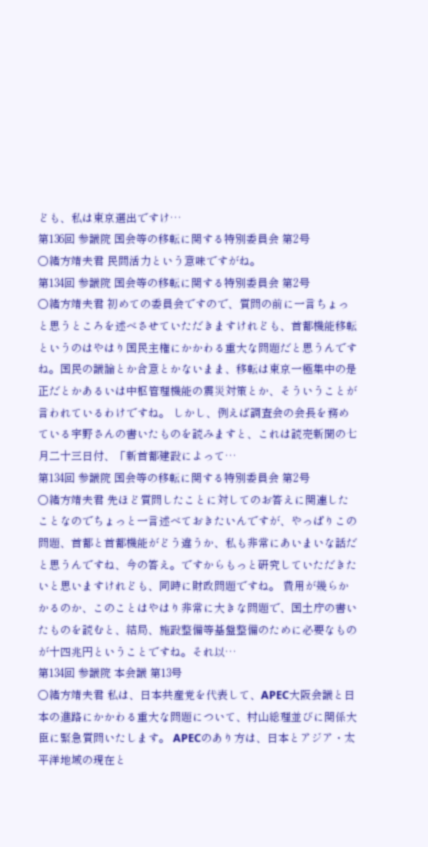ども、私は東京選出ですけ…
第136回 参議院 国会等の移転に関する特別委員会 第2号
○緒方靖夫君 民間活力という意味ですがね。
第134回 参議院 国会等の移転に関する特別委員会 第2号
○緒方靖夫君 初めての委員会ですので、質問の前に一言ちょっと思うところを述べさせていただきますけれども、首都機能移転というのはやはり国民主権にかかわる重大な問題だと思うんですね。国民の議論とか合意とかないまま、移転は東京一極集中の是正だとかあるいは中枢管理機能の震災対策とか、そういうことが言われているわけですね。 しかし、例えば調査会の会長を務めている宇野さんの書いたものを読みますと、これは読売新聞の七月二十三日付、「新首都建設によって…
第134回 参議院 国会等の移転に関する特別委員会 第2号
○緒方靖夫君 先ほど質問したことに対してのお答えに関連したことなのでちょっと一言述べておきたいんですが、やっぱりこの問題、首都と首都機能がどう違うか、私も非常にあいまいな話だと思うんですね、今の答え。ですからもっと研究していただきたいと思いますけれども、同時に財政問題ですね。 費用が幾らかかるのか、このことはやはり非常に大きな問題で、国土庁の書いたものを読むと、結局、施設整備等基盤整備のために必要なものが十四兆円ということですね。それ以…
第134回 参議院 本会議 第13号
○緒方靖夫君 私は、日本共産党を代表して、APEC大阪会議と日本の進路にかかわる重大な問題について、村山総理並びに関係大臣に緊急質問いたします。 APECのあり方は、日本とアジア・太平洋地域の現在と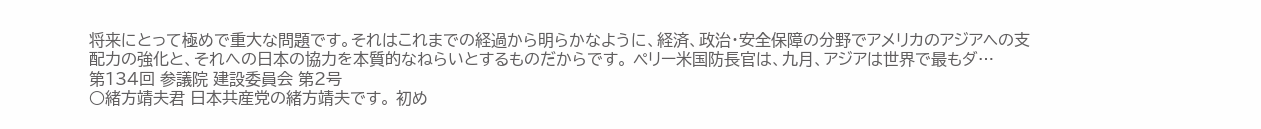将来にとって極めで重大な問題です。それはこれまでの経過から明らかなように、経済、政治・安全保障の分野でアメリカのアジアヘの支配力の強化と、それへの日本の協力を本質的なねらいとするものだからです。 ペリー米国防長官は、九月、アジアは世界で最もダ…
第134回 参議院 建設委員会 第2号
○緒方靖夫君 日本共産党の緒方靖夫です。 初め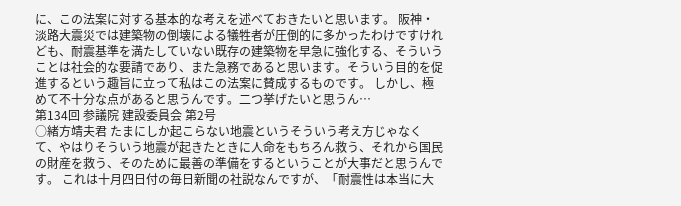に、この法案に対する基本的な考えを述べておきたいと思います。 阪神・淡路大震災では建築物の倒壊による犠牲者が圧倒的に多かったわけですけれども、耐震基準を満たしていない既存の建築物を早急に強化する、そういうことは社会的な要請であり、また急務であると思います。そういう目的を促進するという趣旨に立って私はこの法案に賛成するものです。 しかし、極めて不十分な点があると思うんです。二つ挙げたいと思うん…
第134回 参議院 建設委員会 第2号
○緒方靖夫君 たまにしか起こらない地震というそういう考え方じゃなくて、やはりそういう地震が起きたときに人命をもちろん救う、それから国民の財産を救う、そのために最善の準備をするということが大事だと思うんです。 これは十月四日付の毎日新聞の社説なんですが、「耐震性は本当に大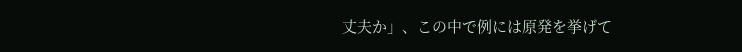丈夫か」、この中で例には原発を挙げて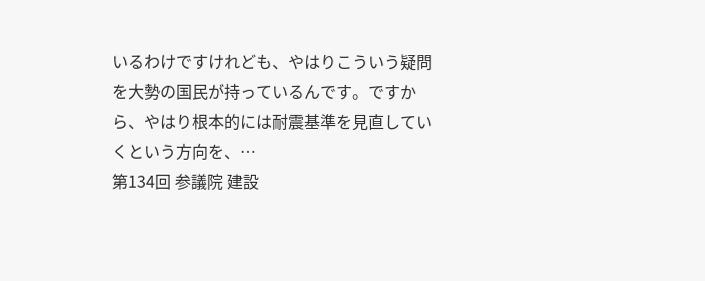いるわけですけれども、やはりこういう疑問を大勢の国民が持っているんです。ですから、やはり根本的には耐震基準を見直していくという方向を、…
第134回 参議院 建設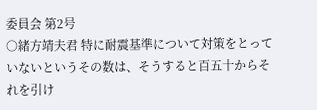委員会 第2号
○緒方靖夫君 特に耐震基準について対策をとっていないというその数は、そうすると百五十からそれを引け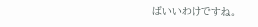ばいいわけですね。